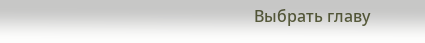Выбрать главу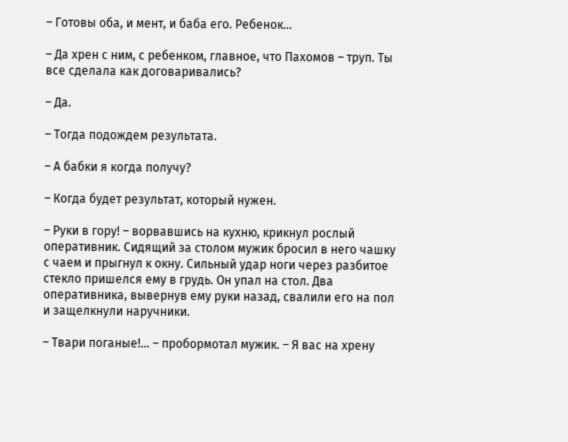– Готовы оба, и мент, и баба его. Ребенок…

– Да хрен с ним, с ребенком, главное, что Пахомов – труп. Ты все сделала как договаривались?

– Да.

– Тогда подождем результата.

– А бабки я когда получу?

– Когда будет результат, который нужен.

– Руки в гору! – ворвавшись на кухню, крикнул рослый оперативник. Сидящий за столом мужик бросил в него чашку с чаем и прыгнул к окну. Сильный удар ноги через разбитое стекло пришелся ему в грудь. Он упал на стол. Два оперативника, вывернув ему руки назад, свалили его на пол и защелкнули наручники.

– Твари поганые!… – пробормотал мужик. – Я вас на хрену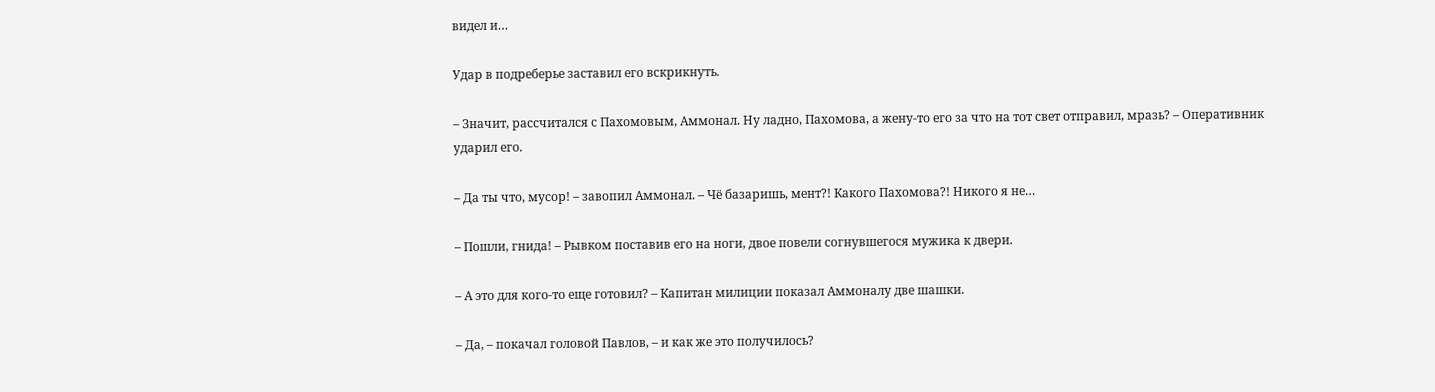видел и…

Удар в подреберье заставил его вскрикнуть.

– Значит, рассчитался с Пахомовым, Аммонал. Ну ладно, Пахомова, а жену-то его за что на тот свет отправил, мразь? – Оперативник ударил его.

– Да ты что, мусор! – завопил Аммонал. – Чё базаришь, мент?! Какого Пахомова?! Никого я не…

– Пошли, гнида! – Рывком поставив его на ноги, двое повели согнувшегося мужика к двери.

– А это для кого-то еще готовил? – Капитан милиции показал Аммоналу две шашки.

– Да, – покачал головой Павлов, – и как же это получилось?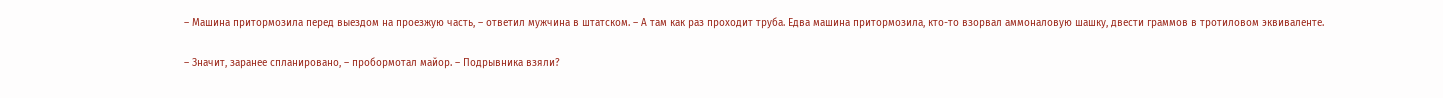– Машина притормозила перед выездом на проезжую часть, – ответил мужчина в штатском. – А там как раз проходит труба. Едва машина притормозила, кто-то взорвал аммоналовую шашку, двести граммов в тротиловом эквиваленте.

– Значит, заранее спланировано, – пробормотал майор. – Подрывника взяли?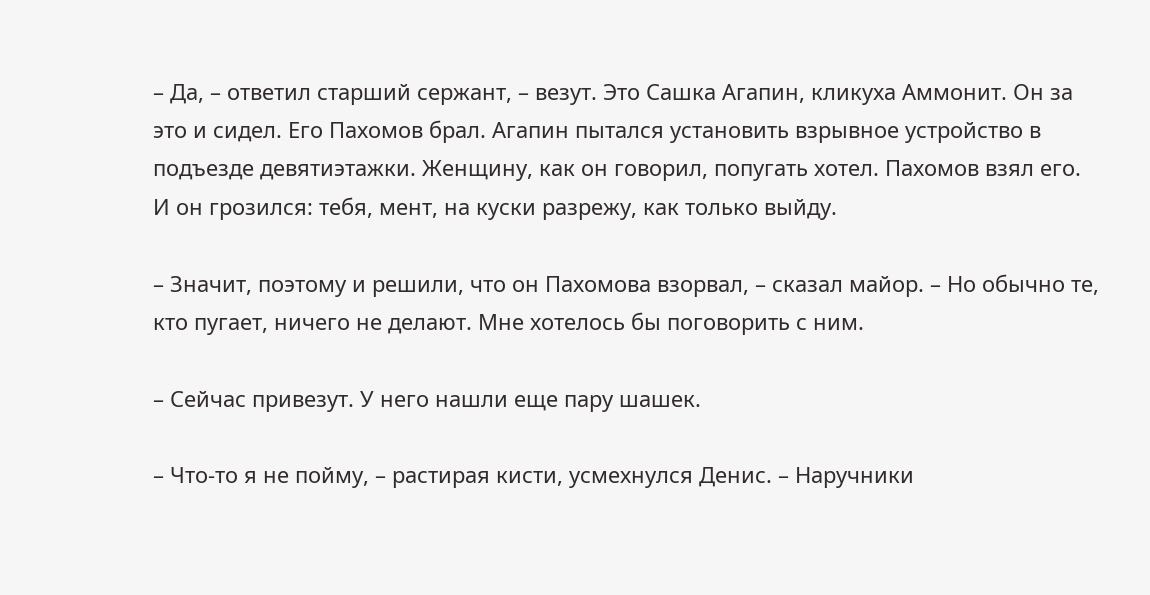– Да, – ответил старший сержант, – везут. Это Сашка Агапин, кликуха Аммонит. Он за это и сидел. Его Пахомов брал. Агапин пытался установить взрывное устройство в подъезде девятиэтажки. Женщину, как он говорил, попугать хотел. Пахомов взял его. И он грозился: тебя, мент, на куски разрежу, как только выйду.

– Значит, поэтому и решили, что он Пахомова взорвал, – сказал майор. – Но обычно те, кто пугает, ничего не делают. Мне хотелось бы поговорить с ним.

– Сейчас привезут. У него нашли еще пару шашек.

– Что-то я не пойму, – растирая кисти, усмехнулся Денис. – Наручники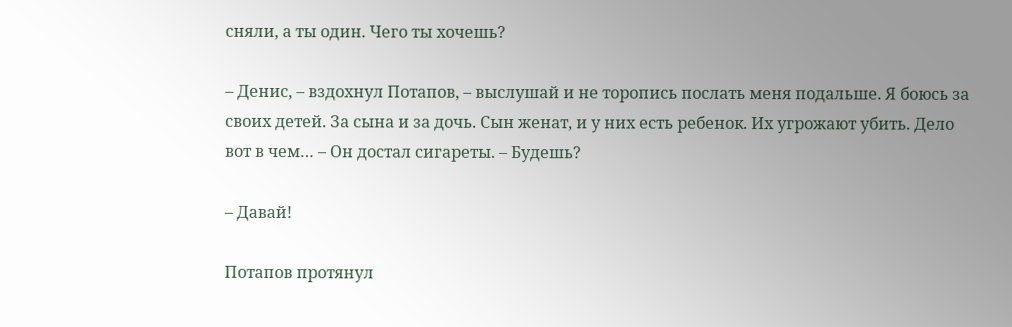сняли, а ты один. Чего ты хочешь?

– Денис, – вздохнул Потапов, – выслушай и не торопись послать меня подальше. Я боюсь за своих детей. За сына и за дочь. Сын женат, и у них есть ребенок. Их угрожают убить. Дело вот в чем… – Он достал сигареты. – Будешь?

– Давай!

Потапов протянул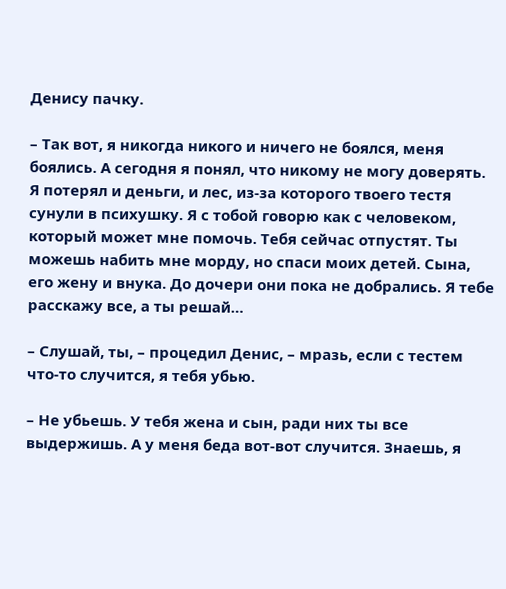Денису пачку.

– Так вот, я никогда никого и ничего не боялся, меня боялись. А сегодня я понял, что никому не могу доверять. Я потерял и деньги, и лес, из-за которого твоего тестя сунули в психушку. Я с тобой говорю как с человеком, который может мне помочь. Тебя сейчас отпустят. Ты можешь набить мне морду, но спаси моих детей. Сына, его жену и внука. До дочери они пока не добрались. Я тебе расскажу все, а ты решай…

– Слушай, ты, – процедил Денис, – мразь, если с тестем что-то случится, я тебя убью.

– Не убьешь. У тебя жена и сын, ради них ты все выдержишь. А у меня беда вот-вот случится. Знаешь, я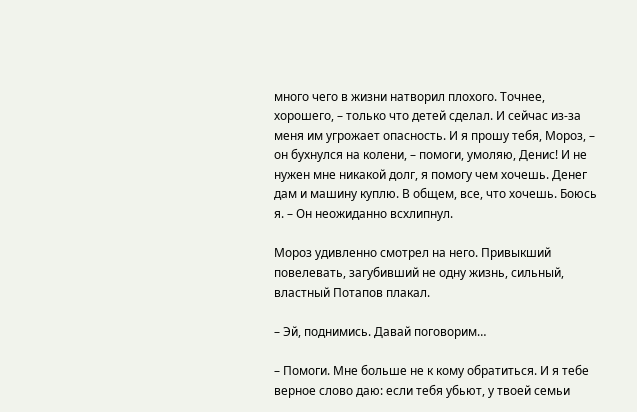много чего в жизни натворил плохого. Точнее, хорошего, – только что детей сделал. И сейчас из-за меня им угрожает опасность. И я прошу тебя, Мороз, – он бухнулся на колени, – помоги, умоляю, Денис! И не нужен мне никакой долг, я помогу чем хочешь. Денег дам и машину куплю. В общем, все, что хочешь. Боюсь я. – Он неожиданно всхлипнул.

Мороз удивленно смотрел на него. Привыкший повелевать, загубивший не одну жизнь, сильный, властный Потапов плакал.

– Эй, поднимись. Давай поговорим…

– Помоги. Мне больше не к кому обратиться. И я тебе верное слово даю: если тебя убьют, у твоей семьи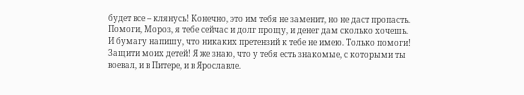будет все – клянусь! Конечно, это им тебя не заменит, но не даст пропасть. Помоги, Мороз, я тебе сейчас и долг прощу, и денег дам сколько хочешь. И бумагу напишу, что никаких претензий к тебе не имею. Только помоги! Защити моих детей! Я же знаю, что у тебя есть знакомые, с которыми ты воевал, и в Питере, и в Ярославле.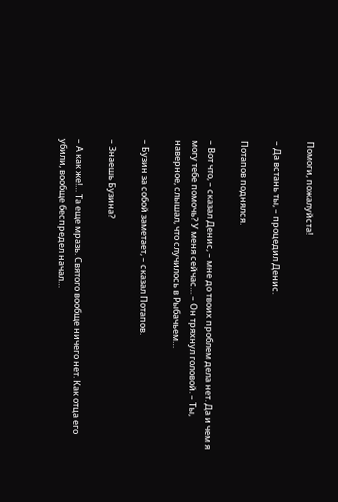Помоги, пожалуйста!

– Да встань ты, – процедил Денис.

Потапов поднялся.

– Вот что, – сказал Денис, – мне до твоих проблем дела нет. Да и чем я могу тебе помочь? У меня сейчас… – Он тряхнул головой. – Ты, наверное, слышал, что случилось в Рыбачьем…

– Бузин за собой заметает, – сказал Потапов.

– Знаешь Бузина?

– А как же!… Та еще мразь. Святого вообще ничего нет. Как отца его убили, вообще беспредел начал…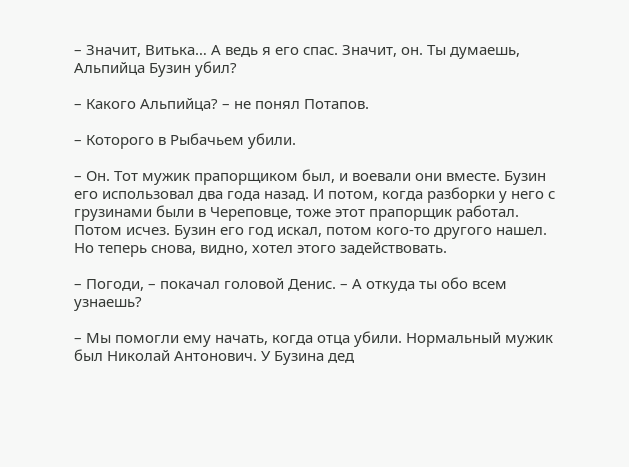– Значит, Витька… А ведь я его спас. Значит, он. Ты думаешь, Альпийца Бузин убил?

– Какого Альпийца? – не понял Потапов.

– Которого в Рыбачьем убили.

– Он. Тот мужик прапорщиком был, и воевали они вместе. Бузин его использовал два года назад. И потом, когда разборки у него с грузинами были в Череповце, тоже этот прапорщик работал. Потом исчез. Бузин его год искал, потом кого-то другого нашел. Но теперь снова, видно, хотел этого задействовать.

– Погоди, – покачал головой Денис. – А откуда ты обо всем узнаешь?

– Мы помогли ему начать, когда отца убили. Нормальный мужик был Николай Антонович. У Бузина дед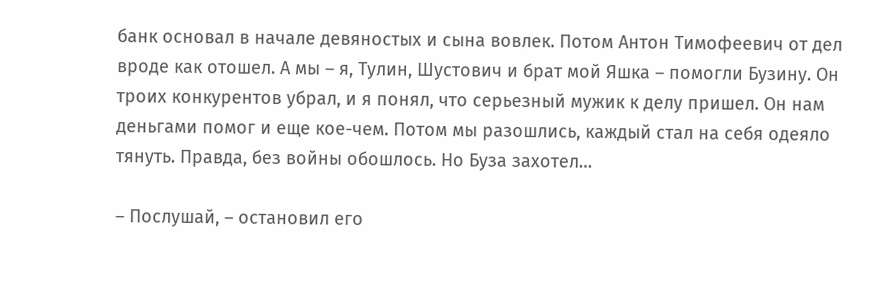банк основал в начале девяностых и сына вовлек. Потом Антон Тимофеевич от дел вроде как отошел. А мы – я, Тулин, Шустович и брат мой Яшка – помогли Бузину. Он троих конкурентов убрал, и я понял, что серьезный мужик к делу пришел. Он нам деньгами помог и еще кое-чем. Потом мы разошлись, каждый стал на себя одеяло тянуть. Правда, без войны обошлось. Но Буза захотел…

– Послушай, – остановил его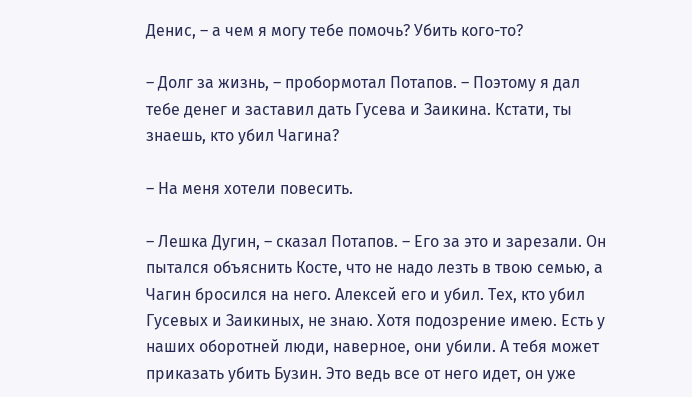Денис, – а чем я могу тебе помочь? Убить кого-то?

– Долг за жизнь, – пробормотал Потапов. – Поэтому я дал тебе денег и заставил дать Гусева и Заикина. Кстати, ты знаешь, кто убил Чагина?

– На меня хотели повесить.

– Лешка Дугин, – сказал Потапов. – Его за это и зарезали. Он пытался объяснить Косте, что не надо лезть в твою семью, а Чагин бросился на него. Алексей его и убил. Тех, кто убил Гусевых и Заикиных, не знаю. Хотя подозрение имею. Есть у наших оборотней люди, наверное, они убили. А тебя может приказать убить Бузин. Это ведь все от него идет, он уже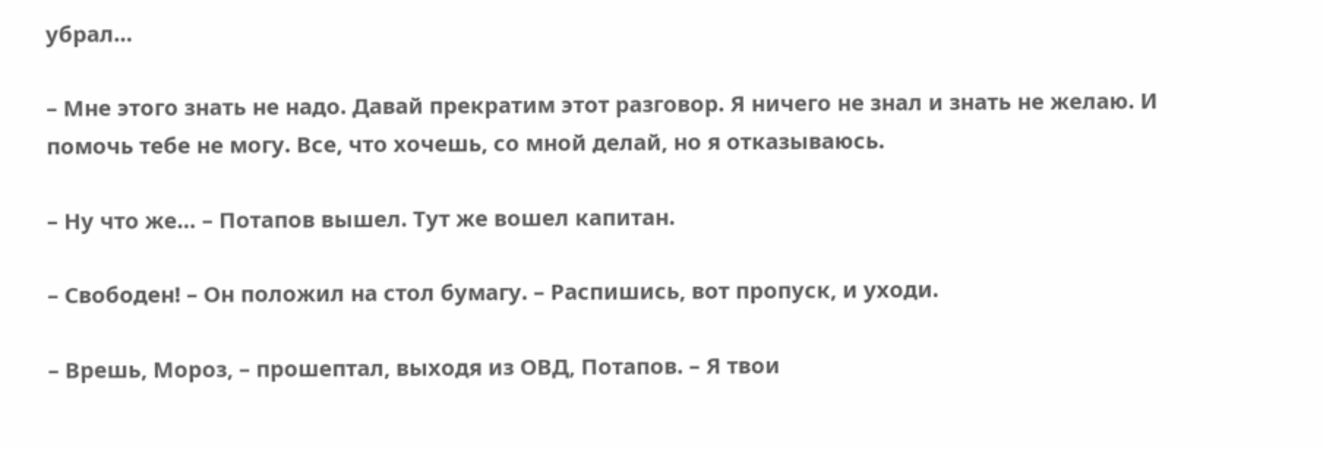убрал…

– Мне этого знать не надо. Давай прекратим этот разговор. Я ничего не знал и знать не желаю. И помочь тебе не могу. Все, что хочешь, со мной делай, но я отказываюсь.

– Ну что же… – Потапов вышел. Тут же вошел капитан.

– Свободен! – Он положил на стол бумагу. – Распишись, вот пропуск, и уходи.

– Врешь, Мороз, – прошептал, выходя из ОВД, Потапов. – Я твои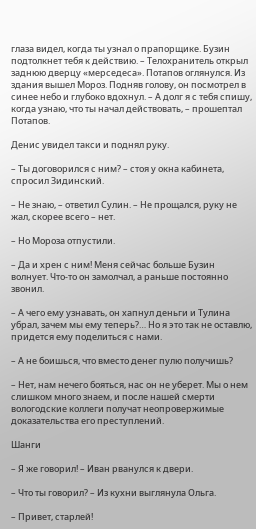глаза видел, когда ты узнал о прапорщике. Бузин подтолкнет тебя к действию. – Телохранитель открыл заднюю дверцу «мерседеса». Потапов оглянулся. Из здания вышел Мороз. Подняв голову, он посмотрел в синее небо и глубоко вдохнул. – А долг я с тебя спишу, когда узнаю, что ты начал действовать, – прошептал Потапов.

Денис увидел такси и поднял руку.

– Ты договорился с ним? – стоя у окна кабинета, спросил Зидинский.

– Не знаю, – ответил Сулин. – Не прощался, руку не жал, скорее всего – нет.

– Но Мороза отпустили.

– Да и хрен с ним! Меня сейчас больше Бузин волнует. Что-то он замолчал, а раньше постоянно звонил.

– А чего ему узнавать, он хапнул деньги и Тулина убрал, зачем мы ему теперь?… Но я это так не оставлю, придется ему поделиться с нами.

– А не боишься, что вместо денег пулю получишь?

– Нет, нам нечего бояться, нас он не уберет. Мы о нем слишком много знаем, и после нашей смерти вологодские коллеги получат неопровержимые доказательства его преступлений.

Шанги

– Я же говорил! – Иван рванулся к двери.

– Что ты говорил? – Из кухни выглянула Ольга.

– Привет, старлей!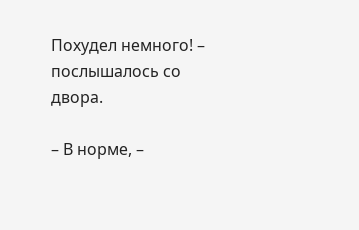Похудел немного! – послышалось со двора.

– В норме, –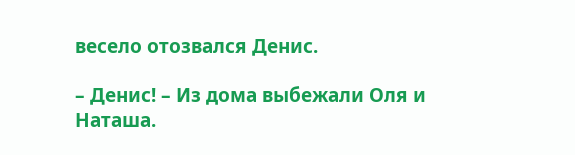весело отозвался Денис.

– Денис! – Из дома выбежали Оля и Наташа.